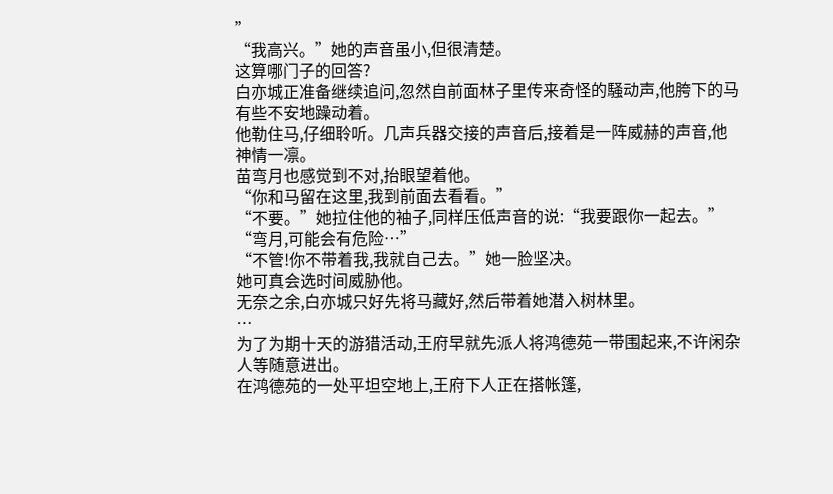”
“我高兴。”她的声音虽小,但很清楚。
这算哪门子的回答?
白亦城正准备继续追问,忽然自前面林子里传来奇怪的騒动声,他胯下的马有些不安地躁动着。
他勒住马,仔细聆听。几声兵器交接的声音后,接着是一阵威赫的声音,他神情一凛。
苗弯月也感觉到不对,抬眼望着他。
“你和马留在这里,我到前面去看看。”
“不要。”她拉住他的袖子,同样压低声音的说:“我要跟你一起去。”
“弯月,可能会有危险…”
“不管!你不带着我,我就自己去。”她一脸坚决。
她可真会选时间威胁他。
无奈之余,白亦城只好先将马藏好,然后带着她潜入树林里。
…
为了为期十天的游猎活动,王府早就先派人将鸿德苑一带围起来,不许闲杂人等随意进出。
在鸿德苑的一处平坦空地上,王府下人正在搭帐篷,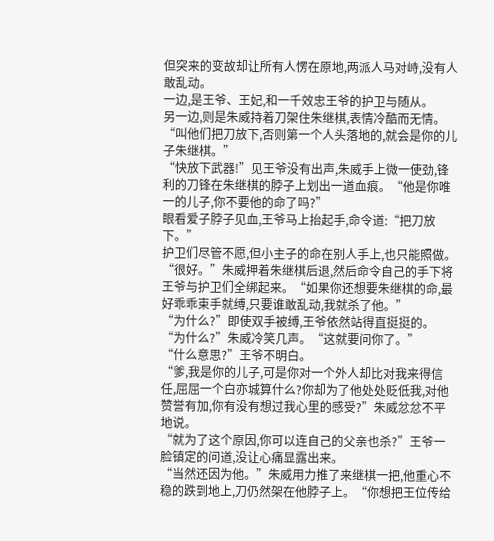但突来的变故却让所有人愣在原地,两派人马对峙,没有人敢乱动。
一边,是王爷、王妃,和一千效忠王爷的护卫与随从。
另一边,则是朱威持着刀架住朱继棋,表情冷酷而无情。
“叫他们把刀放下,否则第一个人头落地的,就会是你的儿子朱继棋。”
“快放下武器!”见王爷没有出声,朱威手上微一使劲,锋利的刀锋在朱继棋的脖子上划出一道血痕。“他是你唯一的儿子,你不要他的命了吗?”
眼看爱子脖子见血,王爷马上抬起手,命令道:“把刀放下。”
护卫们尽管不愿,但小主子的命在别人手上,也只能照做。
“很好。”朱威押着朱继棋后退,然后命令自己的手下将王爷与护卫们全绑起来。“如果你还想要朱继棋的命,最好乖乖束手就缚,只要谁敢乱动,我就杀了他。”
“为什么?”即使双手被缚,王爷依然站得直挺挺的。
“为什么?”朱威冷笑几声。“这就要问你了。”
“什么意思?”王爷不明白。
“爹,我是你的儿子,可是你对一个外人却比对我来得信任,屈屈一个白亦城算什么?你却为了他处处贬低我,对他赞誉有加,你有没有想过我心里的感受?”朱威忿忿不平地说。
“就为了这个原因,你可以连自己的父亲也杀?”王爷一脸镇定的问道,没让心痛显露出来。
“当然还因为他。”朱威用力推了来继棋一把,他重心不稳的跌到地上,刀仍然架在他脖子上。“你想把王位传给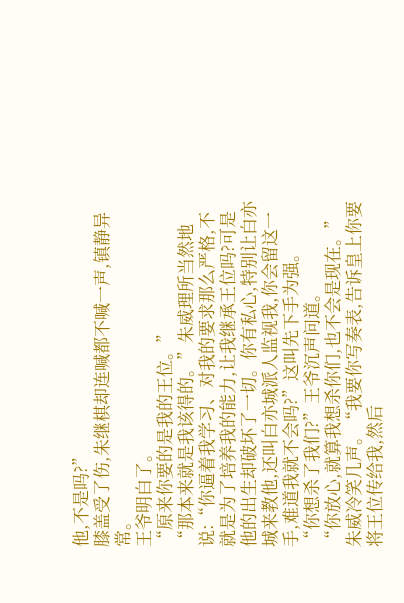他,不是吗?”
膝盖受了伤,朱继棋却连喊都不喊一声,镇静异常。
王爷明白了。
“原来你要的是我的王位。”
“那本来就是我该得的。”朱威理所当然地说:“你逼着我学习、对我的要求那么严格,不就是为了培养我的能力,让我继承王位吗?可是他的出生却破坏了一切。你有私心,特别让白亦城来教他,还叫白亦城派人监视我,你会留这一手,难道我就不会吗?”这叫先下手为强。
“你想杀了我们?”王爷沉声问道。
“你放心,就算我想杀你们,也不会是现在。”朱威冷笑几声。“我要你写奏表,告诉皇上你要将王位传给我,然后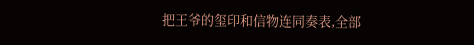把王爷的玺印和信物连同奏表,全部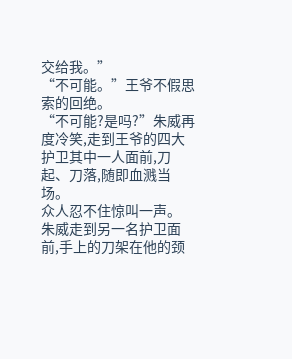交给我。”
“不可能。”王爷不假思索的回绝。
“不可能?是吗?”朱威再度冷笑,走到王爷的四大护卫其中一人面前,刀起、刀落,随即血溅当场。
众人忍不住惊叫一声。
朱威走到另一名护卫面前,手上的刀架在他的颈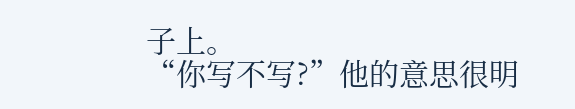子上。
“你写不写?”他的意思很明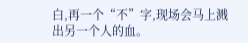白,再一个“不”字,现场会马上溅出另一个人的血。